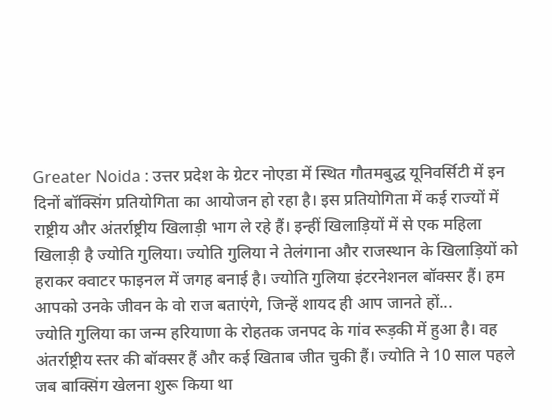Greater Noida : उत्तर प्रदेश के ग्रेटर नोएडा में स्थित गौतमबुद्ध यूनिवर्सिटी में इन दिनों बॉक्सिंग प्रतियोगिता का आयोजन हो रहा है। इस प्रतियोगिता में कई राज्यों में राष्ट्रीय और अंतर्राष्ट्रीय खिलाड़ी भाग ले रहे हैं। इन्हीं खिलाड़ियों में से एक महिला खिलाड़ी है ज्योति गुलिया। ज्योति गुलिया ने तेलंगाना और राजस्थान के खिलाड़ियों को हराकर क्वाटर फाइनल में जगह बनाई है। ज्योति गुलिया इंटरनेशनल बॉक्सर हैं। हम आपको उनके जीवन के वो राज बताएंगे, जिन्हें शायद ही आप जानते हों...
ज्योति गुलिया का जन्म हरियाणा के रोहतक जनपद के गांव रूड़की में हुआ है। वह अंतर्राष्ट्रीय स्तर की बॉक्सर हैं और कई खिताब जीत चुकी हैं। ज्योति ने 10 साल पहले जब बाक्सिंग खेलना शुरू किया था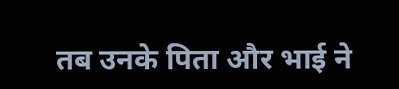तब उनके पिता और भाई ने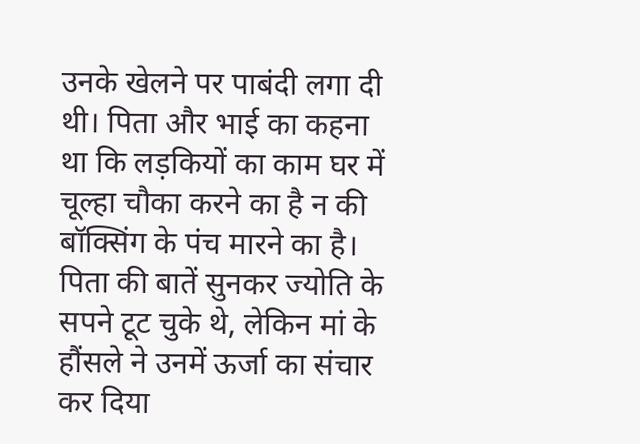उनके खेलने पर पाबंदी लगा दी थी। पिता और भाई का कहना था कि लड़कियों का काम घर में चूल्हा चौका करने का है न की बॉक्सिंग के पंच मारने का है। पिता की बातें सुनकर ज्योति के सपने टूट चुके थे, लेकिन मां के हौंसले ने उनमें ऊर्जा का संचार कर दिया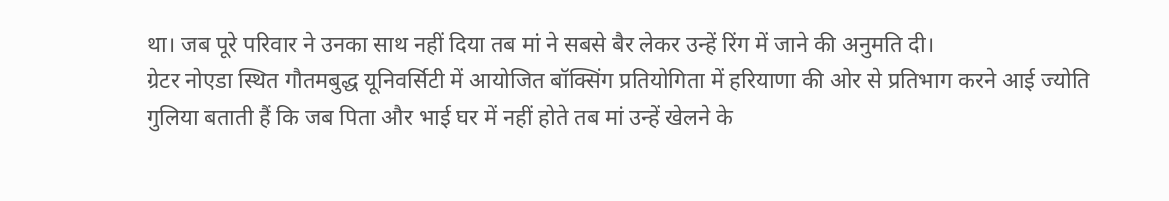था। जब पूरे परिवार ने उनका साथ नहीं दिया तब मां ने सबसे बैर लेकर उन्हें रिंग में जाने की अनुमति दी।
ग्रेटर नोएडा स्थित गौतमबुद्ध यूनिवर्सिटी में आयोजित बॉक्सिंग प्रतियोगिता में हरियाणा की ओर से प्रतिभाग करने आई ज्योति गुलिया बताती हैं कि जब पिता और भाई घर में नहीं होते तब मां उन्हें खेलने के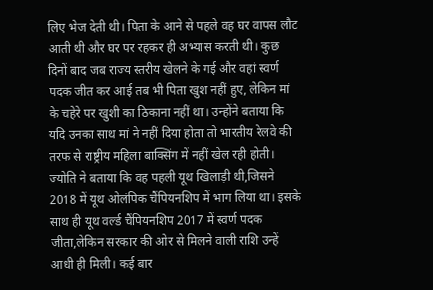लिए भेज देती थी। पिता के आने से पहले वह घर वापस लौट आती थी और घर पर रहकर ही अभ्यास करती थी। कुछ दिनों बाद जब राज्य स्तरीय खेलने के गई और वहां स्वर्ण पदक जीत कर आई तब भी पिता खुश नहीं हुए, लेकिन मां के चहेरे पर खुशी का ठिकाना नहीं था। उन्होंने बताया कि यदि उनका साथ मां ने नहीं दिया होता तो भारतीय रेलवे की तरफ से राष्ट्रीय महिला बाक्सिंग में नहीं खेल रही होती।
ज्योति ने बताया कि वह पहली यूथ खिलाड़ी थी,जिसने 2018 में यूथ ओलंपिक चैंपियनशिप में भाग लिया था। इसके साथ ही यूथ वर्ल्ड चैंपियनशिप 2017 में स्वर्ण पदक जीता,लेकिन सरकार की ओर से मिलने वाली राशि उन्हें आधी ही मिली। कई बार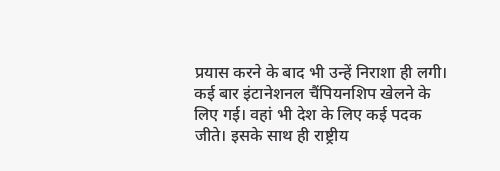प्रयास करने के बाद भी उन्हें निराशा ही लगी। कई बार इंटानेशनल चैंपियनशिप खेलने के लिए गई। वहां भी देश के लिए कई पदक जीते। इसके साथ ही राष्ट्रीय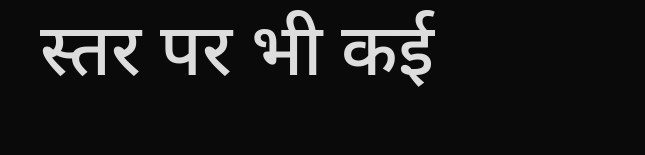स्तर पर भी कई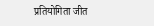प्रतियोगिता जीत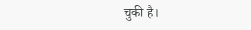चुकी है।